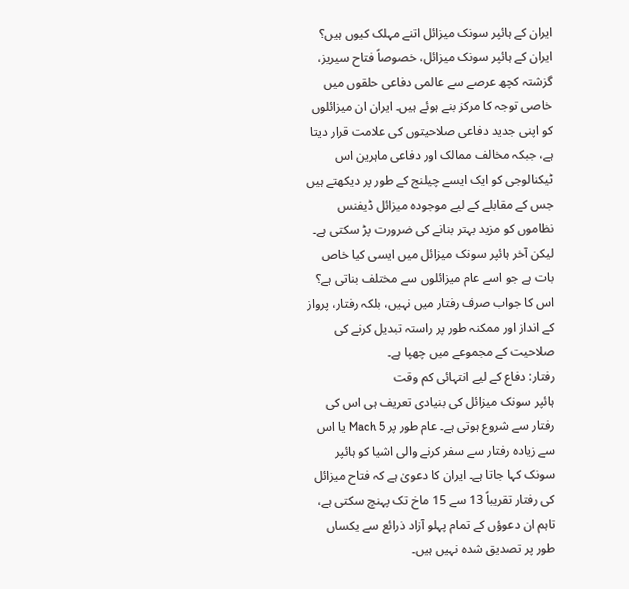ایران کے ہائپر سونک میزائل اتنے مہلک کیوں ہیں؟
ایران کے ہائپر سونک میزائل، خصوصاً فتاح سیریز، گزشتہ کچھ عرصے سے عالمی دفاعی حلقوں میں خاصی توجہ کا مرکز بنے ہوئے ہیں۔ ایران ان میزائلوں کو اپنی جدید دفاعی صلاحیتوں کی علامت قرار دیتا ہے، جبکہ مخالف ممالک اور دفاعی ماہرین اس ٹیکنالوجی کو ایک ایسے چیلنج کے طور پر دیکھتے ہیں جس کے مقابلے کے لیے موجودہ میزائل ڈیفنس نظاموں کو مزید بہتر بنانے کی ضرورت پڑ سکتی ہے۔
لیکن آخر ہائپر سونک میزائل میں ایسی کیا خاص بات ہے جو اسے عام میزائلوں سے مختلف بناتی ہے؟ اس کا جواب صرف رفتار میں نہیں، بلکہ رفتار، پرواز کے انداز اور ممکنہ طور پر راستہ تبدیل کرنے کی صلاحیت کے مجموعے میں چھپا ہے۔
رفتار: دفاع کے لیے انتہائی کم وقت
ہائپر سونک میزائل کی بنیادی تعریف ہی اس کی رفتار سے شروع ہوتی ہے۔ عام طور پر Mach 5 یا اس سے زیادہ رفتار سے سفر کرنے والی اشیا کو ہائپر سونک کہا جاتا ہے۔ ایران کا دعویٰ ہے کہ فتاح میزائل کی رفتار تقریباً 13 سے 15 ماخ تک پہنچ سکتی ہے، تاہم ان دعوؤں کے تمام پہلو آزاد ذرائع سے یکساں طور پر تصدیق شدہ نہیں ہیں۔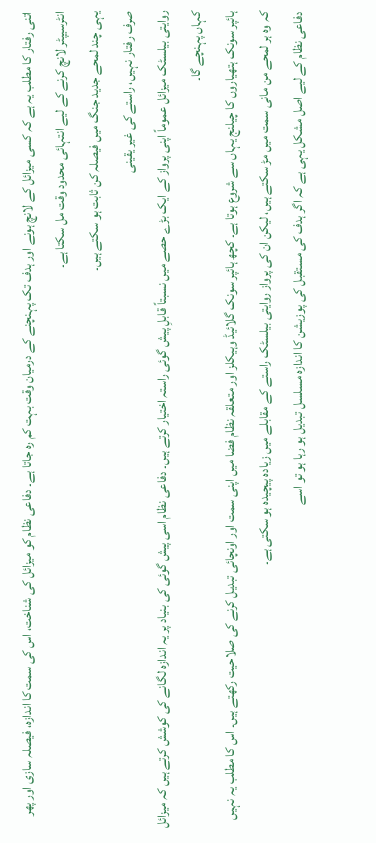اتنی رفتار کا مطلب یہ ہے کہ کسی میزائل کے لانچ ہونے اور ہدف تک پہنچنے کے درمیان وقت بہت کم رہ جاتا ہے۔ دفاعی نظام کو میزائل کی شناخت، اس کی سمت کا اندازہ، فیصلہ سازی اور پھر انٹرسیپٹر لانچ کرنے کے لیے انتہائی محدود وقت مل سکتا ہے۔
یہی چند لمحے جدید جنگ میں فیصلہ کن ثابت ہو سکتے ہیں۔
صرف رفتار نہیں، راستے کی غیر یقینی
روایتی بیلسٹک میزائل عموماً اپنی پرواز کے ایک بڑے حصے میں نسبتاً قابلِ پیش گوئی راستہ اختیار کرتے ہیں۔ دفاعی نظام اسی پیش گوئی کی بنیاد پر یہ اندازہ لگانے کی کوشش کرتے ہیں کہ میزائل کہاں پہنچے گا۔
ہائپر سونک ہتھیاروں کا چیلنج یہاں سے شروع ہوتا ہے۔ کچھ ہائپر سونک گلائیڈ وہیکلز اور متعلقہ نظام فضا میں اپنی سمت اور اونچائی تبدیل کرنے کی صلاحیت رکھتے ہیں۔ اس کا مطلب یہ نہیں کہ وہ ہر لمحے من مانی سمت میں مڑ سکتے ہیں، لیکن ان کی پرواز روایتی بیلسٹک راستے کے مقابلے میں زیادہ پیچیدہ ہو سکتی ہے۔
دفاعی نظام کے لیے اصل مشکل یہی ہے کہ اگر ہدف کی مستقبل کی پوزیشن کا اندازہ مسلسل تبدیل ہو رہا ہو تو اسے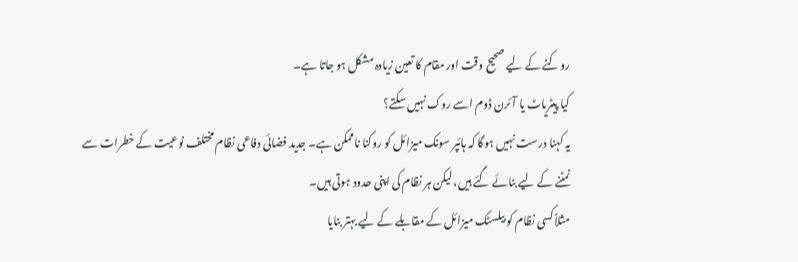روکنے کے لیے صحیح وقت اور مقام کا تعین زیادہ مشکل ہو جاتا ہے۔
کیا پیٹریاٹ یا آئرن ڈوم اسے روک نہیں سکتے؟
یہ کہنا درست نہیں ہوگا کہ ہائپر سونک میزائل کو روکنا ناممکن ہے۔ جدید فضائی دفاعی نظام مختلف نوعیت کے خطرات سے نمٹنے کے لیے بنائے گئے ہیں، لیکن ہر نظام کی اپنی حدود ہوتی ہیں۔
مثلاً کسی نظام کو بیلسٹک میزائل کے مقابلے کے لیے بہتر بنایا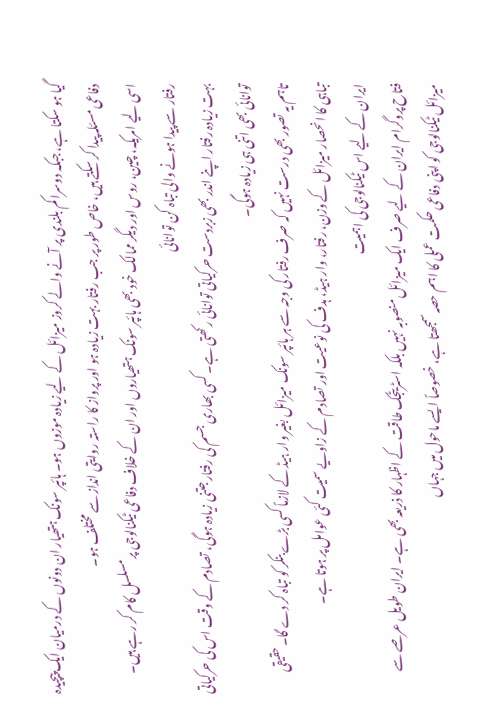گیا ہو سکتا ہے، جبکہ دوسرا کم بلندی پر آنے والے کروز میزائل کے لیے زیادہ موزوں ہو۔ ہائپر سونک ہتھیار ان دونوں کے درمیان ایک پیچیدہ دفاعی مسئلہ پیدا کر سکتے ہیں، خاص طور پر جب رفتار بہت زیادہ ہو اور پرواز کا راستہ روایتی انداز سے مختلف ہو۔
اسی لیے امریکہ، چین، روس اور دیگر ممالک خود بھی ہائپر سونک ہتھیاروں اور ان کے خلاف دفاعی ٹیکنالوجی پر مسلسل کام کر رہے ہیں۔
رفتار سے پیدا ہونے والی تباہ کن توانائی
بہت زیادہ رفتار اپنے اندر بھی زبردست حرکیاتی توانائی رکھتی ہے۔ کسی بھاری جسم کی رفتار جتنی زیادہ ہوگی، تصادم کے وقت اس کی حرکیاتی توانائی بھی اتنی ہی زیادہ ہوگی۔
تاہم یہ تصور بھی درست نہیں کہ صرف رفتار کی وجہ سے ہر ہائپر سونک میزائل بغیر وار ہیڈ کے لازماً کسی بڑے بنکر کو تباہ کر دے گا۔ حقیقی تباہی کا انحصار میزائل کے وزن، رفتار، وار ہیڈ، ہدف کی نوعیت اور تصادم کے زاویے سمیت کئی عوامل پر ہوتا ہے۔
ایران کے لیے اس ٹیکنالوجی کی اہمیت
فتاح پروگرام ایران کے لیے صرف ایک میزائل منصوبہ نہیں بلکہ اسٹریٹجک طاقت کے اظہار کا ذریعہ بھی ہے۔ ایران طویل عرصے سے میزائل ٹیکنالوجی کو اپنی دفاعی حکمت عملی کا اہم حصہ سمجھتا ہے، خصوصاً ایسے ماحول میں جہاں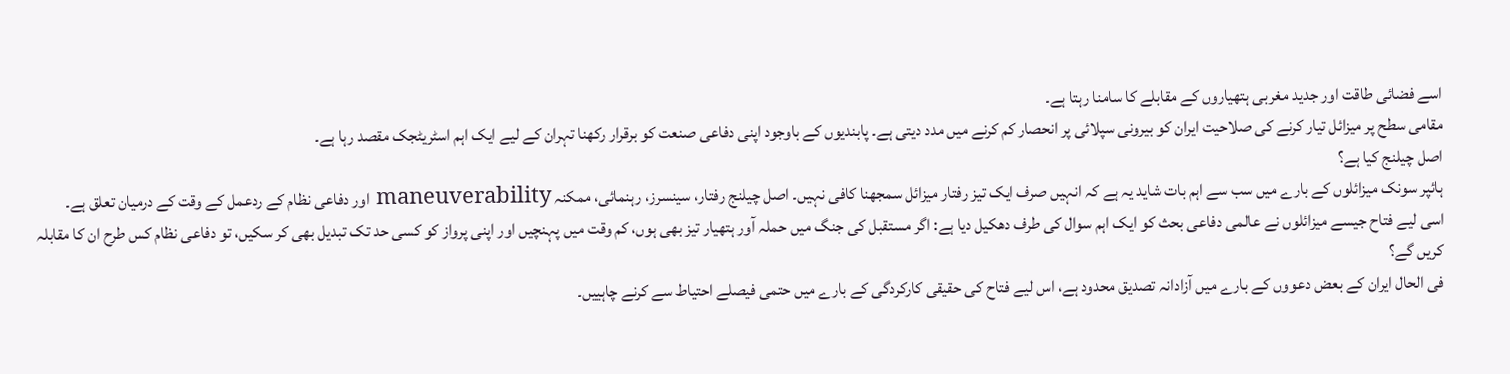اسے فضائی طاقت اور جدید مغربی ہتھیاروں کے مقابلے کا سامنا رہتا ہے۔
مقامی سطح پر میزائل تیار کرنے کی صلاحیت ایران کو بیرونی سپلائی پر انحصار کم کرنے میں مدد دیتی ہے۔ پابندیوں کے باوجود اپنی دفاعی صنعت کو برقرار رکھنا تہران کے لیے ایک اہم اسٹریٹجک مقصد رہا ہے۔
اصل چیلنج کیا ہے؟
ہائپر سونک میزائلوں کے بارے میں سب سے اہم بات شاید یہ ہے کہ انہیں صرف ایک تیز رفتار میزائل سمجھنا کافی نہیں۔ اصل چیلنج رفتار، سینسرز، رہنمائی، ممکنہ maneuverability اور دفاعی نظام کے ردعمل کے وقت کے درمیان تعلق ہے۔
اسی لیے فتاح جیسے میزائلوں نے عالمی دفاعی بحث کو ایک اہم سوال کی طرف دھکیل دیا ہے: اگر مستقبل کی جنگ میں حملہ آور ہتھیار تیز بھی ہوں، کم وقت میں پہنچیں اور اپنی پرواز کو کسی حد تک تبدیل بھی کر سکیں، تو دفاعی نظام کس طرح ان کا مقابلہ کریں گے؟
فی الحال ایران کے بعض دعووں کے بارے میں آزادانہ تصدیق محدود ہے، اس لیے فتاح کی حقیقی کارکردگی کے بارے میں حتمی فیصلے احتیاط سے کرنے چاہییں۔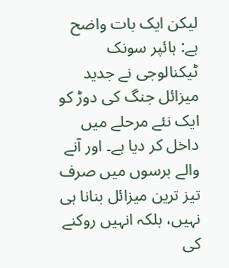لیکن ایک بات واضح ہے: ہائپر سونک ٹیکنالوجی نے جدید میزائل جنگ کی دوڑ کو ایک نئے مرحلے میں داخل کر دیا ہے۔ اور آنے والے برسوں میں صرف تیز ترین میزائل بنانا ہی نہیں، بلکہ انہیں روکنے کی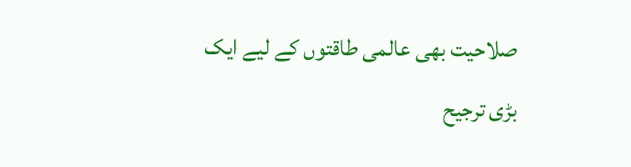صلاحیت بھی عالمی طاقتوں کے لیے ایک بڑی ترجیح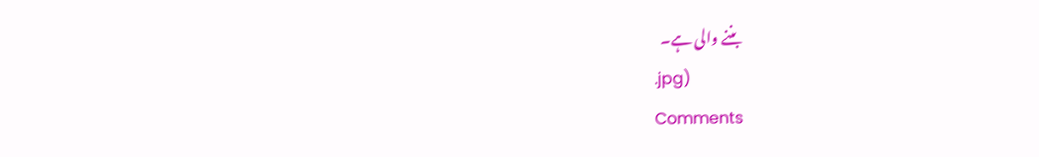بننے والی ہے۔
.jpg)
Comments